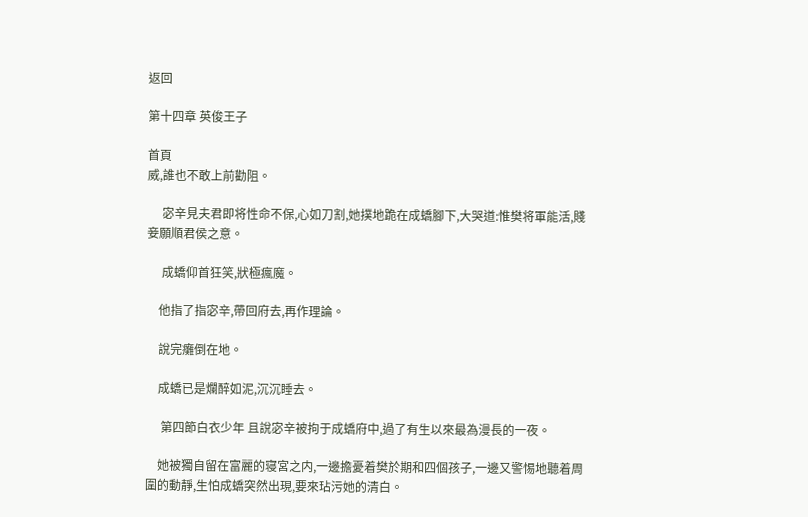返回

第十四章 英俊王子

首頁
威,誰也不敢上前勸阻。

     宓辛見夫君即将性命不保,心如刀割,她撲地跪在成蟜腳下,大哭道:惟樊将軍能活,賤妾願順君侯之意。

     成蟜仰首狂笑,狀極瘋魔。

    他指了指宓辛,帶回府去,再作理論。

    說完癱倒在地。

    成蟜已是爛醉如泥,沉沉睡去。

     第四節白衣少年 且說宓辛被拘于成蟜府中,過了有生以來最為漫長的一夜。

    她被獨自留在富麗的寝宮之内,一邊擔憂着樊於期和四個孩子,一邊又警惕地聽着周圍的動靜,生怕成蟜突然出現,要來玷污她的清白。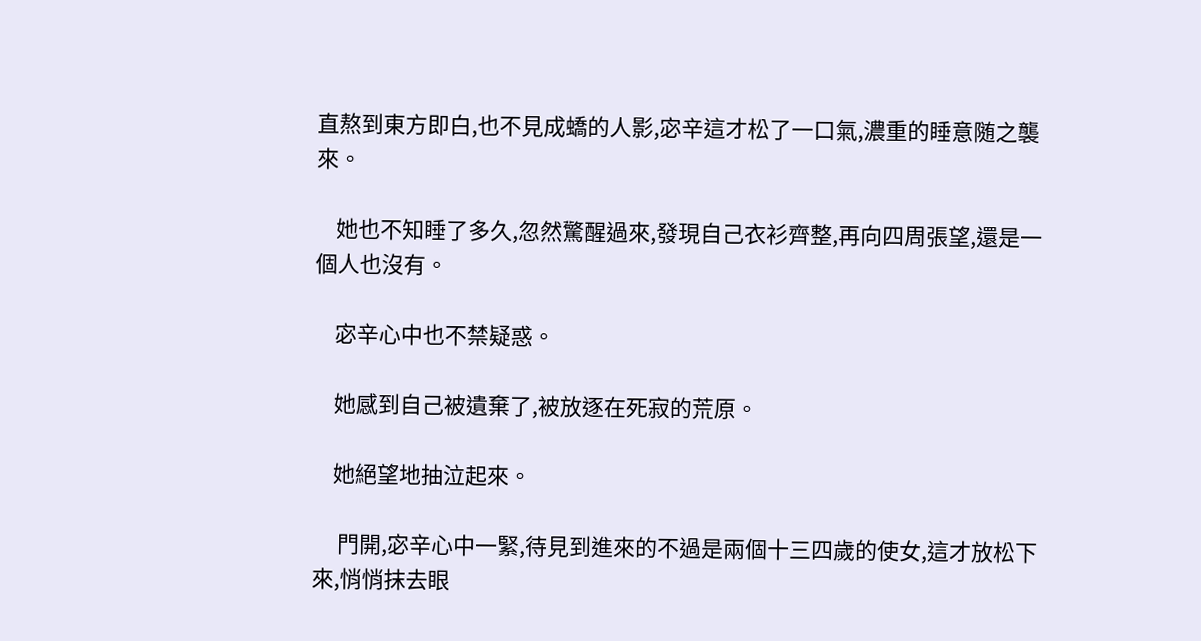直熬到東方即白,也不見成蟜的人影,宓辛這才松了一口氣,濃重的睡意随之襲來。

    她也不知睡了多久,忽然驚醒過來,發現自己衣衫齊整,再向四周張望,還是一個人也沒有。

    宓辛心中也不禁疑惑。

    她感到自己被遺棄了,被放逐在死寂的荒原。

    她絕望地抽泣起來。

     門開,宓辛心中一緊,待見到進來的不過是兩個十三四歲的使女,這才放松下來,悄悄抹去眼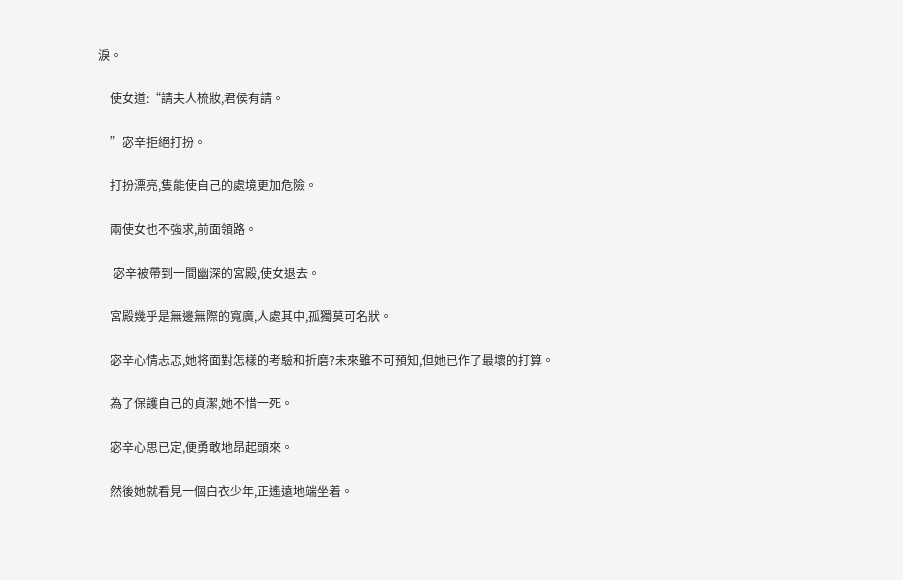淚。

    使女道:“請夫人梳妝,君侯有請。

    ”宓辛拒絕打扮。

    打扮漂亮,隻能使自己的處境更加危險。

    兩使女也不強求,前面領路。

     宓辛被帶到一間幽深的宮殿,使女退去。

    宮殿幾乎是無邊無際的寬廣,人處其中,孤獨莫可名狀。

    宓辛心情忐忑,她将面對怎樣的考驗和折磨?未來雖不可預知,但她已作了最壞的打算。

    為了保護自己的貞潔,她不惜一死。

    宓辛心思已定,便勇敢地昂起頭來。

    然後她就看見一個白衣少年,正遙遠地端坐着。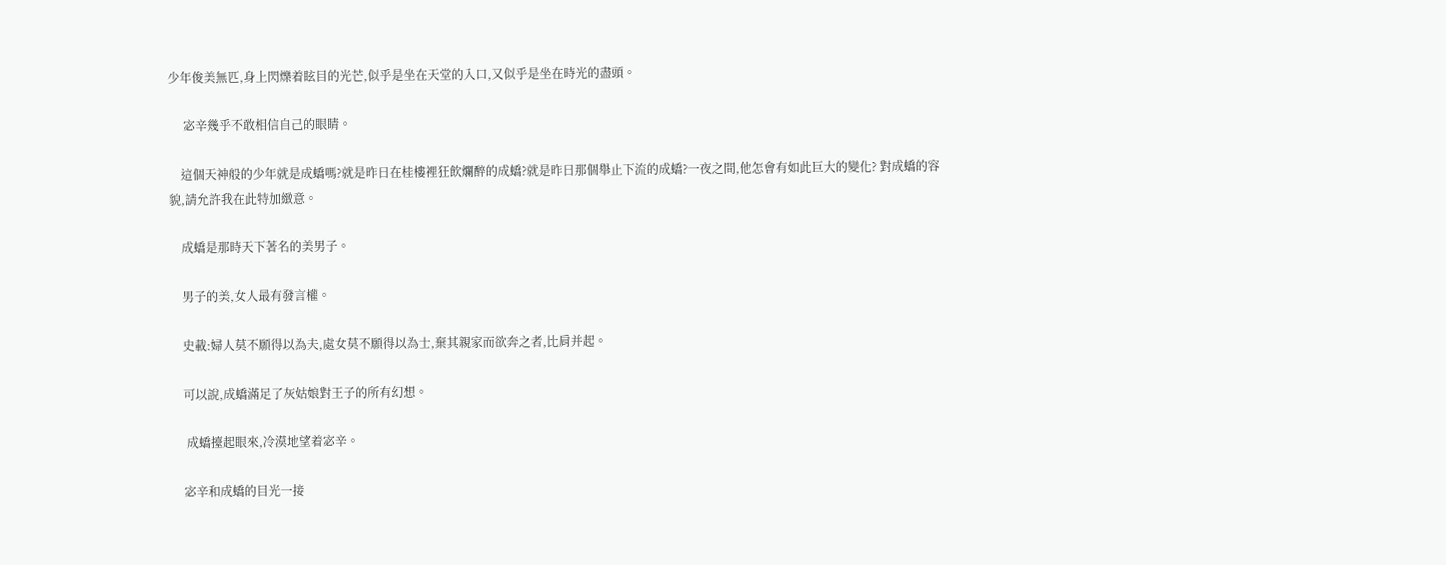少年俊美無匹,身上閃爍着眩目的光芒,似乎是坐在天堂的入口,又似乎是坐在時光的盡頭。

     宓辛幾乎不敢相信自己的眼睛。

    這個天神般的少年就是成蟜嗎?就是昨日在桂樓裡狂飲爛醉的成蟜?就是昨日那個舉止下流的成蟜?一夜之間,他怎會有如此巨大的變化? 對成蟜的容貌,請允許我在此特加緻意。

    成蟜是那時天下著名的美男子。

    男子的美,女人最有發言權。

    史載:婦人莫不願得以為夫,處女莫不願得以為士,棄其親家而欲奔之者,比肩并起。

    可以說,成蟜滿足了灰姑娘對王子的所有幻想。

     成蟜擡起眼來,冷漠地望着宓辛。

    宓辛和成蟜的目光一接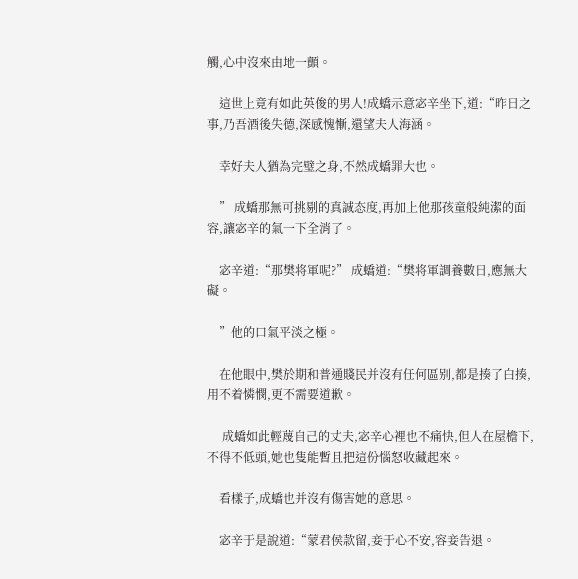觸,心中沒來由地一顫。

    這世上竟有如此英俊的男人!成蟜示意宓辛坐下,道:“昨日之事,乃吾酒後失德,深感愧慚,還望夫人海涵。

    幸好夫人猶為完璧之身,不然成蟜罪大也。

    ” 成蟜那無可挑剔的真誠态度,再加上他那孩童般純潔的面容,讓宓辛的氣一下全消了。

    宓辛道:“那樊将軍呢?” 成蟜道:“樊将軍調養數日,應無大礙。

    ”他的口氣平淡之極。

    在他眼中,樊於期和普通賤民并沒有任何區别,都是揍了白揍,用不着憐憫,更不需要道歉。

     成蟜如此輕蔑自己的丈夫,宓辛心裡也不痛快,但人在屋檐下,不得不低頭,她也隻能暫且把這份惱怒收藏起來。

    看樣子,成蟜也并沒有傷害她的意思。

    宓辛于是說道:“蒙君侯款留,妾于心不安,容妾告退。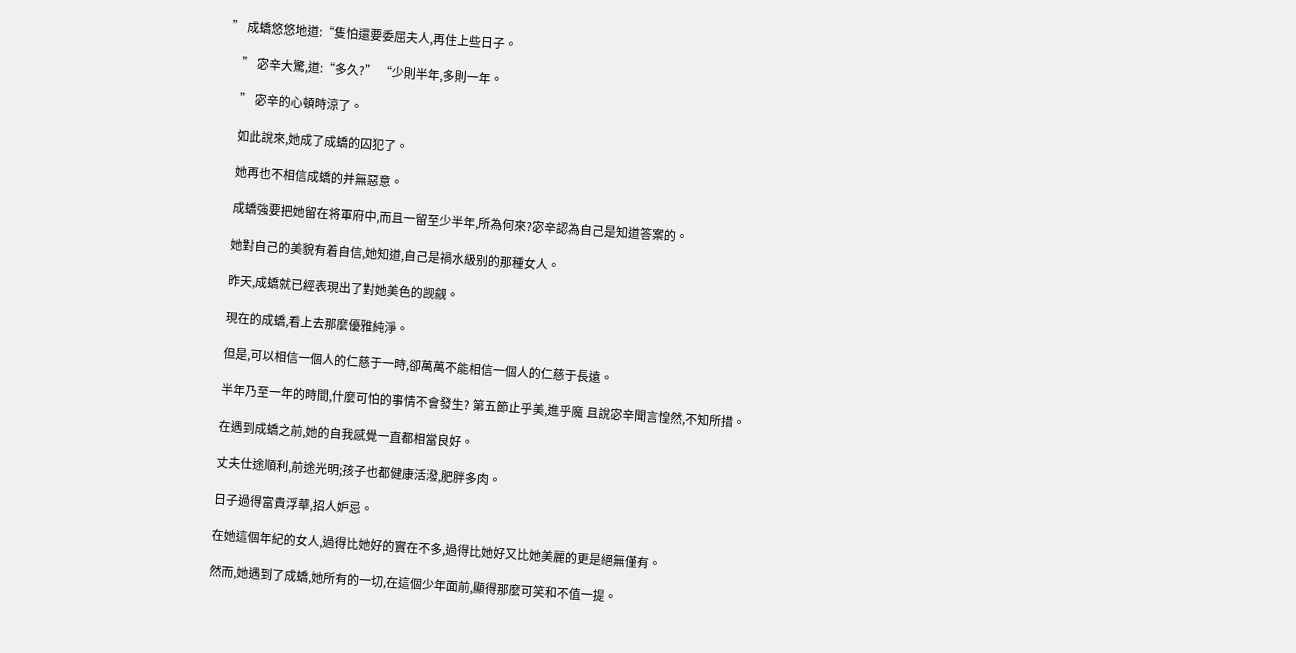” 成蟜悠悠地道:“隻怕還要委屈夫人,再住上些日子。

    ” 宓辛大驚,道:“多久?” “少則半年,多則一年。

    ” 宓辛的心頓時涼了。

    如此說來,她成了成蟜的囚犯了。

    她再也不相信成蟜的并無惡意。

    成蟜強要把她留在将軍府中,而且一留至少半年,所為何來?宓辛認為自己是知道答案的。

    她對自己的美貌有着自信,她知道,自己是禍水級别的那種女人。

    昨天,成蟜就已經表現出了對她美色的觊觎。

    現在的成蟜,看上去那麼優雅純淨。

    但是,可以相信一個人的仁慈于一時,卻萬萬不能相信一個人的仁慈于長遠。

    半年乃至一年的時間,什麼可怕的事情不會發生? 第五節止乎美,進乎魔 且說宓辛聞言惶然,不知所措。

    在遇到成蟜之前,她的自我感覺一直都相當良好。

    丈夫仕途順利,前途光明;孩子也都健康活潑,肥胖多肉。

    日子過得富貴浮華,招人妒忌。

    在她這個年紀的女人,過得比她好的實在不多,過得比她好又比她美麗的更是絕無僅有。

    然而,她遇到了成蟜,她所有的一切,在這個少年面前,顯得那麼可笑和不值一提。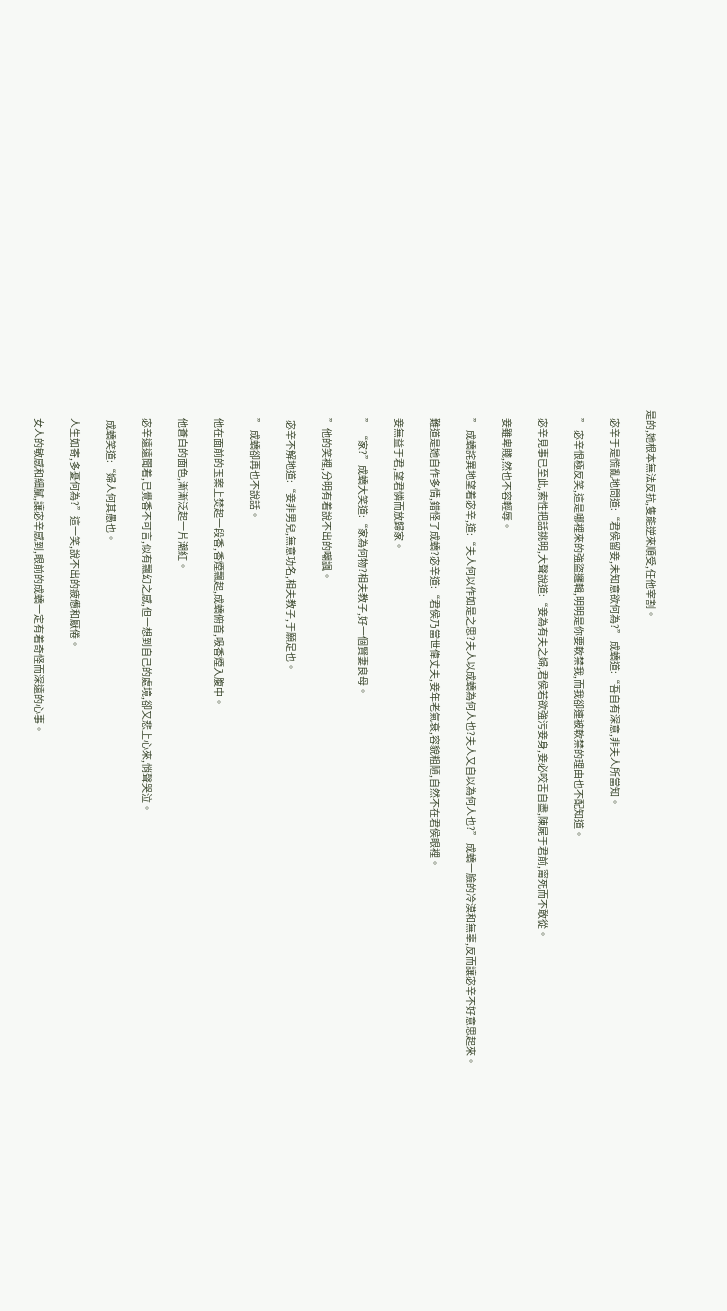是的,她根本無法反抗,隻能逆來順受,任他宰割。

    宓辛于是慌亂地問道:“君侯留妾,未知意欲何為?” 成蟜道:“吾自有深意,非夫人所當知。

    ” 宓辛恨極反笑,這是哪裡來的強盜邏輯,明明是你要軟禁我,而我卻連被軟禁的理由也不配知道。

    宓辛見事已至此,索性把話挑明,大聲說道:“妾為有夫之婦,君侯若欲強污妾身,妾必咬舌自盡,陳屍于君前,甯死而不敢從。

    妾雖卑賤,然也不容輕辱。

    ” 成蟜詫異地望着宓辛,道:“夫人何以作如是之思?夫人以成蟜為何人也?夫人又自以為何人也?” 成蟜一臉的冷漠和無辜,反而讓宓辛不好意思起來。

    難道是她自作多情,錯怪了成蟜?宓辛道:“君侯乃當世偉丈夫,妾年老氣衰,容貌粗陋,自然不在君侯眼裡。

    妾無益于君,望君憐而放歸家。

    ” “家?”成蟜大笑道:“家為何物?相夫教子,好一個賢妻良母。

    ”他的笑裡,分明有着說不出的嘲諷。

     宓辛不解地道:“妾非男兒,無意功名,相夫教子,于願足也。

    ” 成蟜卻再也不說話。

    他在面前的玉案上焚起一段香,香煙飄起,成蟜俯首,吸香煙入腹中。

    他蒼白的面色,漸漸泛起一片潮紅。

    宓辛遠遠聞着,已覺香不可言,似有飄幻之感,但一想到自己的處境,卻又悲上心來,悄聲哭泣。

     成蟜笑道:“婦人何其愚也。

    人生如寄,多憂何為?”這一笑,說不出的疲憊和厭倦。

    女人的敏感和細膩,讓宓辛感到,眼前的成蟜一定有着奇怪而深遠的心事。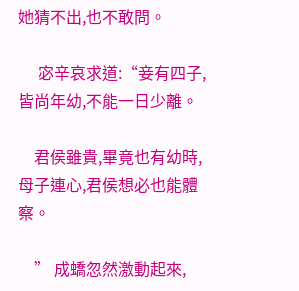她猜不出,也不敢問。

     宓辛哀求道:“妾有四子,皆尚年幼,不能一日少離。

    君侯雖貴,畢竟也有幼時,母子連心,君侯想必也能體察。

    ” 成蟜忽然激動起來,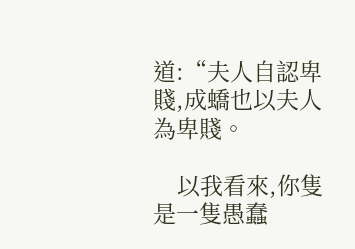道:“夫人自認卑賤,成蟜也以夫人為卑賤。

    以我看來,你隻是一隻愚蠢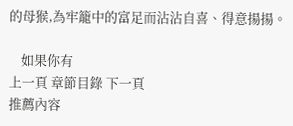的母猴,為牢籠中的富足而沾沾自喜、得意揚揚。

    如果你有
上一頁 章節目錄 下一頁
推薦內容